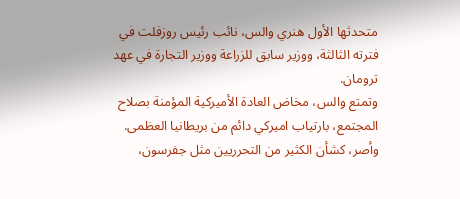متحدثها الأول هنري والس، نائب رئيس روزفلت في فترته الثالثة، ووزير سابق للزراعة ووزير التجارة في عهد ترومان.
وتمتع والس، مخاض العادة الأميركية المؤمنة بصلاح المجتمع، بارتياب اميركي دائم من بريطانيا العظمى. وأصر، كشأن الكثير من التحرريين مثل جفرسون،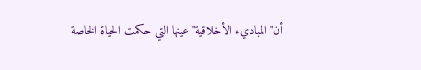أن"المباديء الأخلاقية"عينها التي حكمت الحياة الخاصة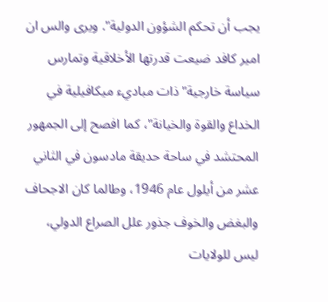يجب أن تحكم الشؤون الدولية". ويرى والس ان امير کافد ضيعت قدرتها الأخلاقية وتمارس سياسة خارجية"ذات مباديء ميكافيلية في الخداع والقوة والخيانة"، كما افصح إلى الجمهور المحتشد في ساحة حديقة مادسون في الثاني عشر من أيلول عام 1946، وطالما كان الاجحاف والبغض والخوف جذور علل الصراع الدولي، ليس للولايات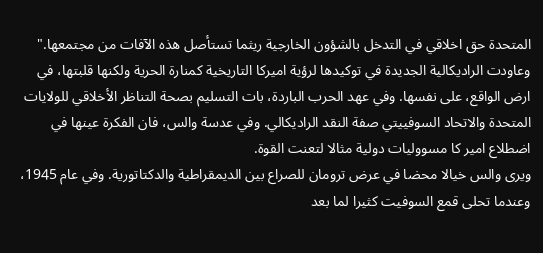المتحدة حق اخلاقي في التدخل بالشؤون الخارجية ريثما تستأصل هذه الآفات من مجتمعها."
وعاودت الراديكالية الجديدة في توكيدها لرؤية اميركا التاريخية كمنارة الحرية ولكنها قلبتها، في ارض الواقع، على نفسها. وفي عهد الحرب الباردة، بات التسليم بصحة التناظر الأخلاقي للولايات المتحدة والاتحاد السوفييتي صفة النقد الراديكالي. وفي عدسة والس، فان الفكرة عينها في اضطلاع امير کا مسووليات دولية مثالا لتعنت القوة.
ويرى والس خيالا محضا في عرض ترومان للصراع بين الديمقراطية والدكتاتورية. وفي عام 1945، وعندما تحلى قمع السوفيت كثيرا لما بعد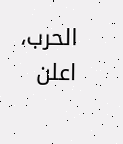الحرب، اعلن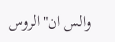والس ان"الروس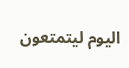اليوم ليتمتعون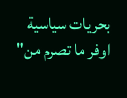بحريات سياسية اوفر ما تصرم من"